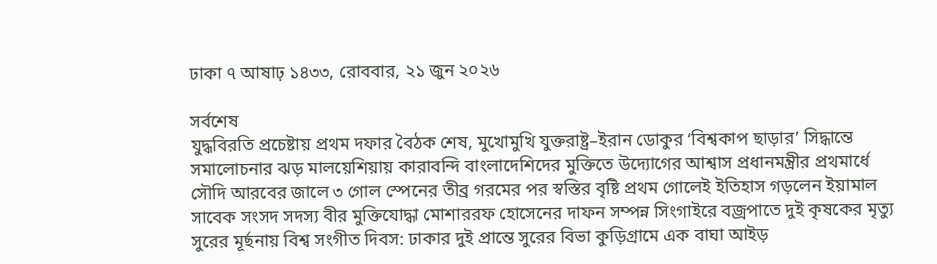ঢাকা ৭ আষাঢ় ১৪৩৩, রোববার, ২১ জুন ২০২৬

সর্বশেষ
যুদ্ধবিরতি প্রচেষ্টায় প্রথম দফার বৈঠক শেষ, মুখোমুখি যুক্তরাষ্ট্র–ইরান ডোকুর ‘বিশ্বকাপ ছাড়ার’ সিদ্ধান্তে সমালোচনার ঝড় মালয়েশিয়ায় কারাবন্দি বাংলাদেশিদের মুক্তিতে উদ্যোগের আশ্বাস প্রধানমন্ত্রীর প্রথমার্ধে সৌদি আরবের জালে ৩ গোল স্পেনের তীব্র গরমের পর স্বস্তির বৃষ্টি প্রথম গোলেই ইতিহাস গড়লেন ইয়ামাল সাবেক সংসদ সদস্য বীর মুক্তিযোদ্ধা মোশাররফ হোসেনের দাফন সম্পন্ন সিংগাইরে বজ্রপাতে দুই কৃষকের মৃত্যু সুরের মূর্ছনায় বিশ্ব সংগীত দিবস: ঢাকার দুই প্রান্তে সুরের বিভা কুড়িগ্রামে এক বাঘা আইড়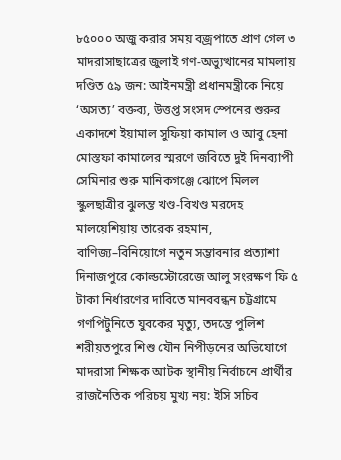৮৫০০০ অজু করার সময় বজ্রপাতে প্রাণ গেল ৩ মাদরাসাছাত্রের জুলাই গণ-অভ্যুত্থানের মামলায় দণ্ডিত ৫৯ জন: আইনমন্ত্রী প্রধানমন্ত্রীকে নিয়ে ‘অসত্য’ বক্তব্য, উত্তপ্ত সংসদ স্পেনের শুরুর একাদশে ইয়ামাল সুফিয়া কামাল ও আবু হেনা মোস্তফা কামালের স্মরণে জবিতে দুই দিনব্যাপী সেমিনার শুরু মানিকগঞ্জে ঝোপে মিলল স্কুলছাত্রীর ঝুলন্ত খণ্ড-বিখণ্ড মরদেহ মালয়েশিয়ায় তারেক রহমান, বাণিজ্য–বিনিয়োগে নতুন সম্ভাবনার প্রত্যাশা দিনাজপুরে কোল্ডস্টোরেজে আলু সংরক্ষণ ফি ৫ টাকা নির্ধারণের দাবিতে মানববন্ধন চট্টগ্রামে গণপিটুনিতে যুবকের মৃত্যু, তদন্তে পুলিশ শরীয়তপুরে শিশু যৌন নিপীড়নের অভিযোগে মাদরাসা শিক্ষক আটক স্থানীয় নির্বাচনে প্রার্থীর রাজনৈতিক পরিচয় মুখ্য নয়: ইসি সচিব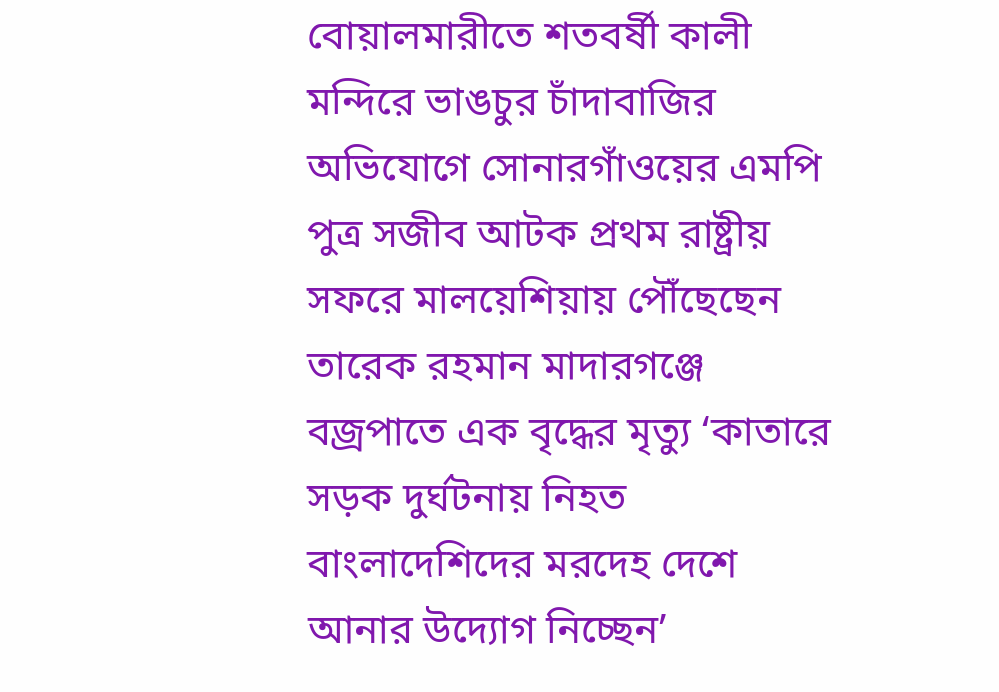বোয়ালমারীতে শতবর্ষী কালী মন্দিরে ভাঙচুর চাঁদাবাজির অভিযোগে সোনারগাঁওয়ের এমপি পুত্র সজীব আটক প্রথম রাষ্ট্রীয় সফরে মালয়েশিয়ায় পৌঁছেছেন তারেক রহমান মাদারগঞ্জে বজ্রপাতে এক বৃদ্ধের মৃত্যু ‘কাতারে সড়ক দুর্ঘটনায় নিহত বাংলাদেশিদের মরদেহ দেশে আনার উদ্যোগ নিচ্ছেন’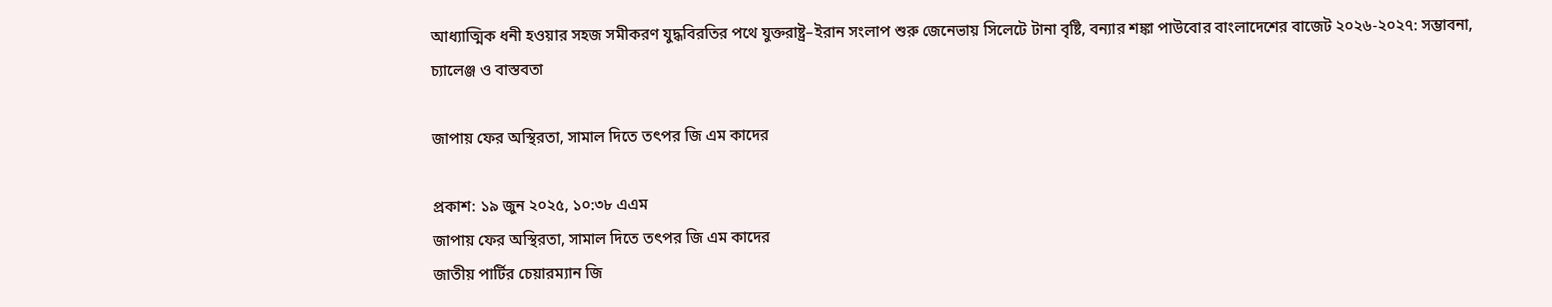আধ্যাত্মিক ধনী হওয়ার সহজ সমীকরণ যুদ্ধবিরতির পথে যুক্তরাষ্ট্র–ইরান সংলাপ শুরু জেনেভায় সিলেটে টানা বৃষ্টি, বন্যার শঙ্কা পাউবোর বাংলাদেশের বাজেট ২০২৬-২০২৭: সম্ভাবনা, চ্যালেঞ্জ ও বাস্তবতা

জাপায় ফের অস্থিরতা, সামাল দিতে তৎপর জি এম কাদের

প্রকাশ: ১৯ জুন ২০২৫, ১০:৩৮ এএম
জাপায় ফের অস্থিরতা, সামাল দিতে তৎপর জি এম কাদের
জাতীয় পার্টির চেয়ারম্যান জি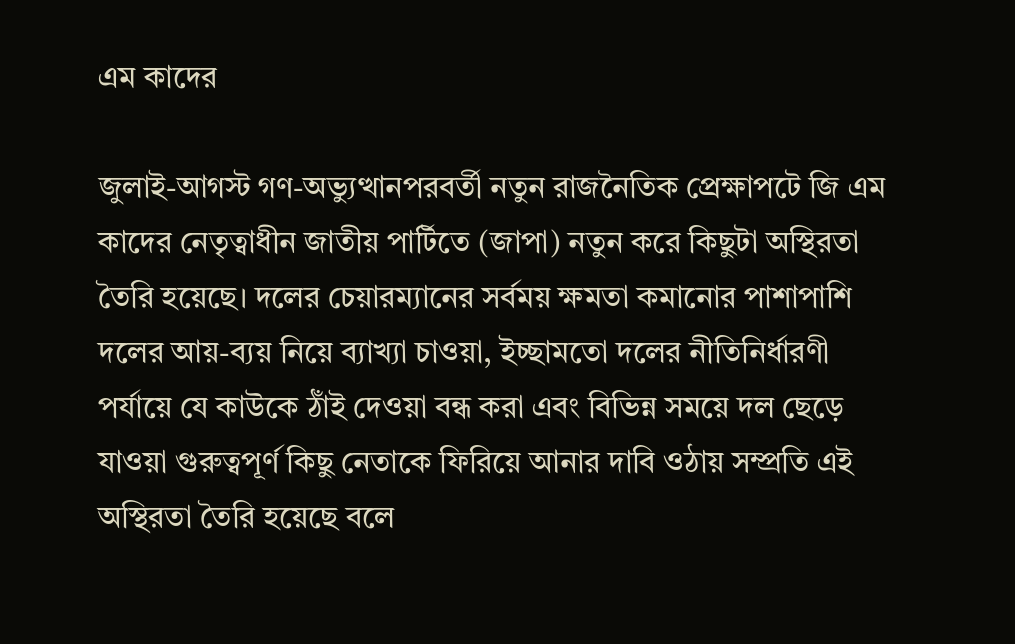এম কাদের

জুলাই-আগস্ট গণ-অভ্যুত্থানপরবর্তী নতুন রাজনৈতিক প্রেক্ষাপটে জি এম কাদের নেতৃত্বাধীন জাতীয় পার্টিতে (জাপা) নতুন করে কিছুটা অস্থিরতা তৈরি হয়েছে। দলের চেয়ারম্যানের সর্বময় ক্ষমতা কমানোর পাশাপাশি দলের আয়-ব্যয় নিয়ে ব্যাখ্যা চাওয়া, ইচ্ছামতো দলের নীতিনির্ধারণী পর্যায়ে যে কাউকে ঠাঁই দেওয়া বন্ধ করা এবং বিভিন্ন সময়ে দল ছেড়ে যাওয়া গুরুত্বপূর্ণ কিছু নেতাকে ফিরিয়ে আনার দাবি ওঠায় সম্প্রতি এই অস্থিরতা তৈরি হয়েছে বলে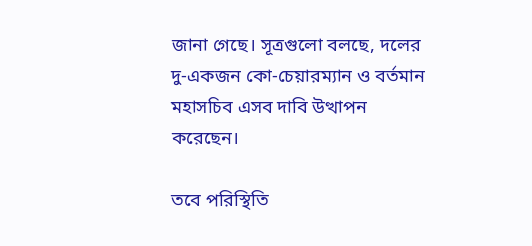জানা গেছে। সূত্রগুলো বলছে, দলের দু-একজন কো-চেয়ারম্যান ও বর্তমান মহাসচিব এসব দাবি উত্থাপন করেছেন।

তবে পরিস্থিতি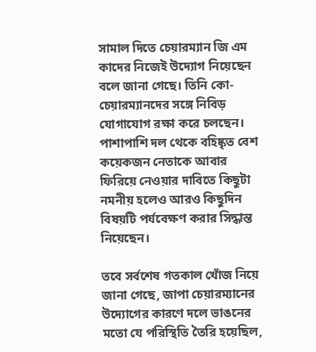সামাল দিতে চেয়ারম্যান জি এম কাদের নিজেই উদ্যোগ নিয়েছেন বলে জানা গেছে। তিনি কো-চেয়ারম্যানদের সঙ্গে নিবিড় যোগাযোগ রক্ষা করে চলছেন। পাশাপাশি দল থেকে বহিষ্কৃত বেশ কয়েকজন নেতাকে আবার ফিরিয়ে নেওয়ার দাবিতে কিছুটা নমনীয় হলেও আরও কিছুদিন বিষয়টি পর্যবেক্ষণ করার সিদ্ধান্ত নিয়েছেন।

তবে সর্বশেষ গতকাল খোঁজ নিয়ে জানা গেছে, জাপা চেয়ারম্যানের উদ্যোগের কারণে দলে ভাঙনের মতো যে পরিস্থিতি তৈরি হয়েছিল,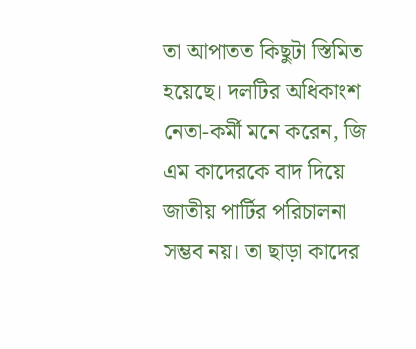তা আপাতত কিছুটা স্তিমিত হয়েছে। দলটির অধিকাংশ নেতা-কর্মী মনে করেন, জি এম কাদেরকে বাদ দিয়ে জাতীয় পার্টির পরিচালনা সম্ভব নয়। তা ছাড়া কাদের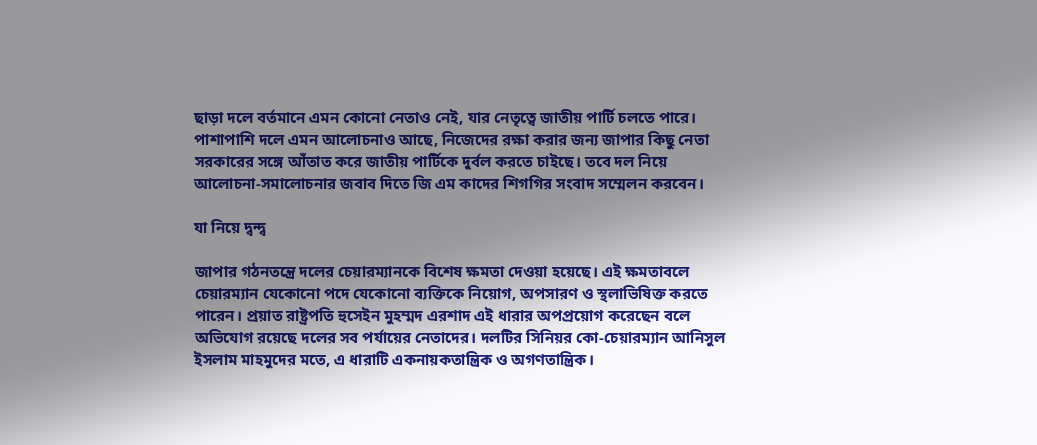ছাড়া দলে বর্তমানে এমন কোনো নেতাও নেই, যার নেতৃত্বে জাতীয় পার্টি চলতে পারে। পাশাপাশি দলে এমন আলোচনাও আছে, নিজেদের রক্ষা করার জন্য জাপার কিছু নেতা সরকারের সঙ্গে আঁতাত করে জাতীয় পার্টিকে দুর্বল করতে চাইছে। তবে দল নিয়ে আলোচনা-সমালোচনার জবাব দিতে জি এম কাদের শিগগির সংবাদ সম্মেলন করবেন।

যা নিয়ে দ্বন্দ্ব

জাপার গঠনতন্ত্রে দলের চেয়ারম্যানকে বিশেষ ক্ষমতা দেওয়া হয়েছে। এই ক্ষমতাবলে চেয়ারম্যান যেকোনো পদে যেকোনো ব্যক্তিকে নিয়োগ, অপসারণ ও স্থলাভিষিক্ত করতে পারেন। প্রয়াত রাষ্ট্রপতি হুসেইন মুহম্মদ এরশাদ এই ধারার অপপ্রয়োগ করেছেন বলে অভিযোগ রয়েছে দলের সব পর্যায়ের নেতাদের। দলটির সিনিয়র কো-চেয়ারম্যান আনিসুল ইসলাম মাহমুদের মতে, এ ধারাটি একনায়কতান্ত্রিক ও অগণতান্ত্রিক।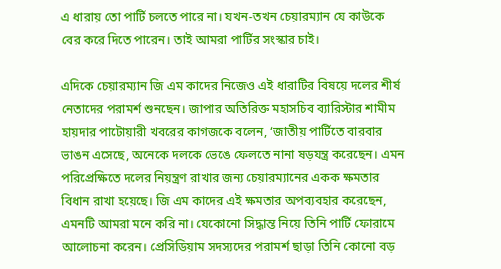এ ধারায় তো পার্টি চলতে পারে না। যখন-তখন চেয়ারম্যান যে কাউকে বের করে দিতে পারেন। তাই আমরা পার্টির সংস্কার চাই।

এদিকে চেয়ারম্যান জি এম কাদের নিজেও এই ধারাটির বিষয়ে দলের শীর্ষ নেতাদের পরামর্শ শুনছেন। জাপার অতিরিক্ত মহাসচিব ব্যারিস্টার শামীম হায়দার পাটোয়ারী খবরের কাগজকে বলেন, ‘জাতীয় পার্টিতে বারবার ভাঙন এসেছে, অনেকে দলকে ভেঙে ফেলতে নানা ষড়যন্ত্র করেছেন। এমন পরিপ্রেক্ষিতে দলের নিয়ন্ত্রণ রাখার জন্য চেয়ারম্যানের একক ক্ষমতার বিধান রাখা হয়েছে। জি এম কাদের এই ক্ষমতার অপব্যবহার করেছেন, এমনটি আমরা মনে করি না। যেকোনো সিদ্ধান্ত নিয়ে তিনি পার্টি ফোরামে আলোচনা করেন। প্রেসিডিয়াম সদস্যদের পরামর্শ ছাড়া তিনি কোনো বড়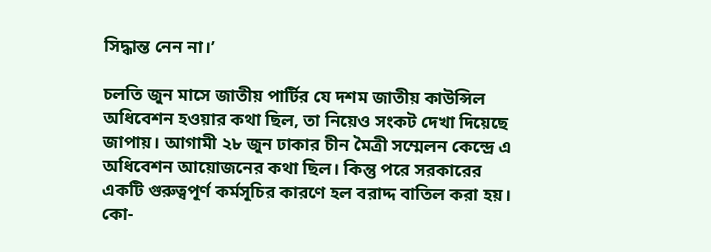সিদ্ধান্ত নেন না।’

চলতি জুন মাসে জাতীয় পার্টির যে দশম জাতীয় কাউন্সিল অধিবেশন হওয়ার কথা ছিল, তা নিয়েও সংকট দেখা দিয়েছে জাপায়। আগামী ২৮ জুন ঢাকার চীন মৈত্রী সম্মেলন কেন্দ্রে এ অধিবেশন আয়োজনের কথা ছিল। কিন্তু পরে সরকারের একটি গুরুত্বপূর্ণ কর্মসূচির কারণে হল বরাদ্দ বাতিল করা হয়। কো-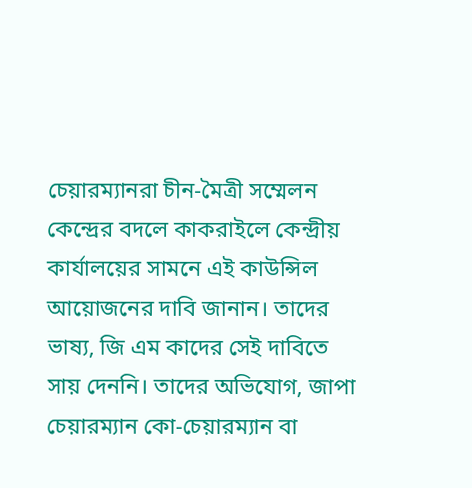চেয়ারম্যানরা চীন-মৈত্রী সম্মেলন কেন্দ্রের বদলে কাকরাইলে কেন্দ্রীয় কার্যালয়ের সামনে এই কাউন্সিল আয়োজনের দাবি জানান। তাদের ভাষ্য, জি এম কাদের সেই দাবিতে সায় দেননি। তাদের অভিযোগ, জাপা চেয়ারম্যান কো-চেয়ারম্যান বা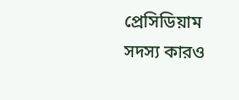প্রেসিডিয়াম সদস্য কারও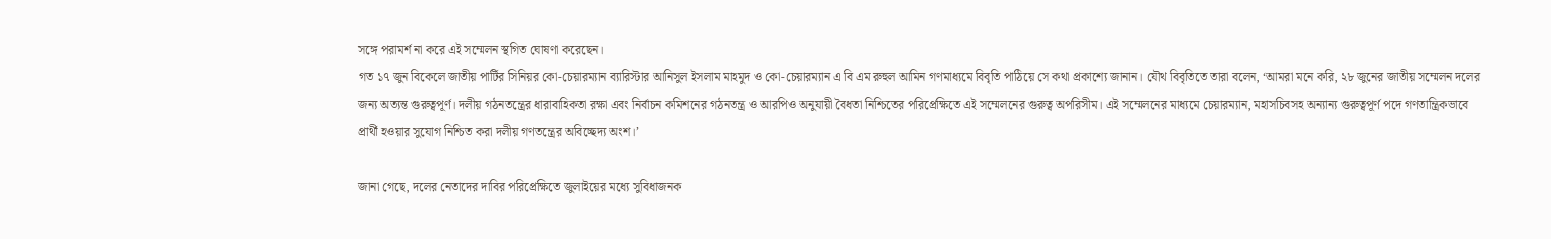সঙ্গে পরামর্শ না করে এই সম্মেলন স্থগিত ঘোষণা করেছেন।
গত ১৭ জুন বিকেলে জাতীয় পার্টির সিনিয়র কো-চেয়ারম্যান ব্যারিস্টার আনিসুল ইসলাম মাহমুদ ও কো-চেয়ারম্যান এ বি এম রুহুল আমিন গণমাধ্যমে বিবৃতি পাঠিয়ে সে কথা প্রকাশ্যে জানান। যৌথ বিবৃতিতে তারা বলেন, ‘আমরা মনে করি, ২৮ জুনের জাতীয় সম্মেলন দলের জন্য অত্যন্ত গুরুত্বপূর্ণ। দলীয় গঠনতন্ত্রের ধারাবাহিকতা রক্ষা এবং নির্বাচন কমিশনের গঠনতন্ত্র ও আরপিও অনুযায়ী বৈধতা নিশ্চিতের পরিপ্রেক্ষিতে এই সম্মেলনের গুরুত্ব অপরিসীম। এই সম্মেলনের মাধ্যমে চেয়ারম্যান, মহাসচিবসহ অন্যান্য গুরুত্বপূর্ণ পদে গণতান্ত্রিকভাবে প্রার্থী হওয়ার সুযোগ নিশ্চিত করা দলীয় গণতন্ত্রের অবিচ্ছেদ্য অংশ।’

জানা গেছে, দলের নেতাদের দাবির পরিপ্রেক্ষিতে জুলাইয়ের মধ্যে সুবিধাজনক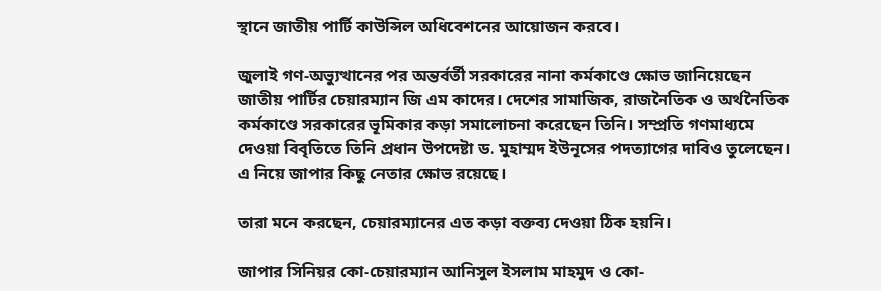স্থানে জাতীয় পার্টি কাউন্সিল অধিবেশনের আয়োজন করবে।

জুলাই গণ-অভ্যুত্থানের পর অন্তর্বর্তী সরকারের নানা কর্মকাণ্ডে ক্ষোভ জানিয়েছেন জাতীয় পার্টির চেয়ারম্যান জি এম কাদের। দেশের সামাজিক, রাজনৈতিক ও অর্থনৈতিক কর্মকাণ্ডে সরকারের ভূমিকার কড়া সমালোচনা করেছেন তিনি। সম্প্রতি গণমাধ্যমে দেওয়া বিবৃতিতে তিনি প্রধান উপদেষ্টা ড. মুহাম্মদ ইউনূসের পদত্যাগের দাবিও তুলেছেন। এ নিয়ে জাপার কিছু নেতার ক্ষোভ রয়েছে।

তারা মনে করছেন, চেয়ারম্যানের এত কড়া বক্তব্য দেওয়া ঠিক হয়নি।

জাপার সিনিয়র কো-চেয়ারম্যান আনিসুল ইসলাম মাহমুদ ও কো-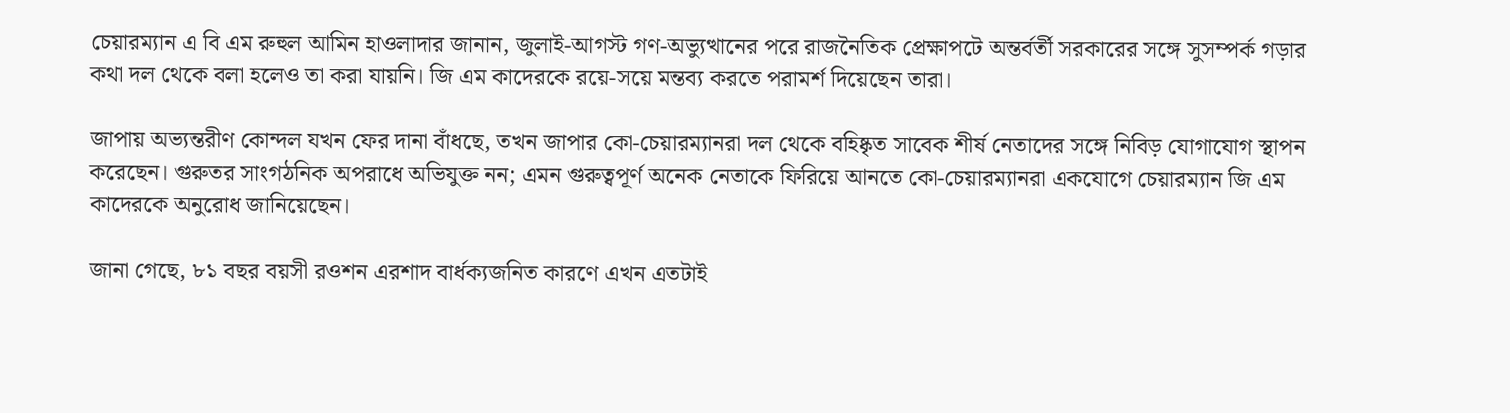চেয়ারম্যান এ বি এম রুহুল আমিন হাওলাদার জানান, জুলাই-আগস্ট গণ-অভ্যুত্থানের পরে রাজনৈতিক প্রেক্ষাপটে অন্তর্বর্তী সরকারের সঙ্গে সুসম্পর্ক গড়ার কথা দল থেকে বলা হলেও তা করা যায়নি। জি এম কাদেরকে রয়ে-সয়ে মন্তব্য করতে পরামর্শ দিয়েছেন তারা।

জাপায় অভ্যন্তরীণ কোন্দল যখন ফের দানা বাঁধছে, তখন জাপার কো-চেয়ারম্যানরা দল থেকে বহিষ্কৃত সাবেক শীর্ষ নেতাদের সঙ্গে নিবিড় যোগাযোগ স্থাপন করেছেন। গুরুতর সাংগঠনিক অপরাধে অভিযুক্ত নন; এমন গুরুত্বপূর্ণ অনেক নেতাকে ফিরিয়ে আনতে কো-চেয়ারম্যানরা একযোগে চেয়ারম্যান জি এম কাদেরকে অনুরোধ জানিয়েছেন।

জানা গেছে, ৮১ বছর বয়সী রওশন এরশাদ বার্ধক্যজনিত কারণে এখন এতটাই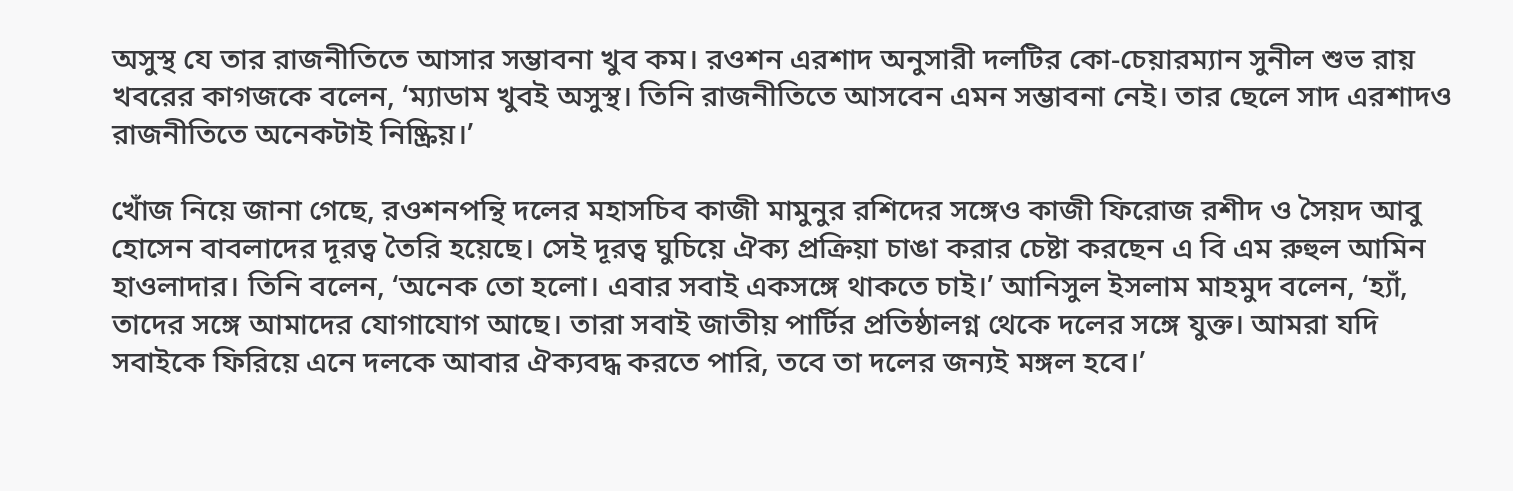অসুস্থ যে তার রাজনীতিতে আসার সম্ভাবনা খুব কম। রওশন এরশাদ অনুসারী দলটির কো-চেয়ারম্যান সুনীল শুভ রায় খবরের কাগজকে বলেন, ‘ম্যাডাম খুবই অসুস্থ। তিনি রাজনীতিতে আসবেন এমন সম্ভাবনা নেই। তার ছেলে সাদ এরশাদও রাজনীতিতে অনেকটাই নিষ্ক্রিয়।’

খোঁজ নিয়ে জানা গেছে, রওশনপন্থি দলের মহাসচিব কাজী মামুনুর রশিদের সঙ্গেও কাজী ফিরোজ রশীদ ও সৈয়দ আবু হোসেন বাবলাদের দূরত্ব তৈরি হয়েছে। সেই দূরত্ব ঘুচিয়ে ঐক্য প্রক্রিয়া চাঙা করার চেষ্টা করছেন এ বি এম রুহুল আমিন হাওলাদার। তিনি বলেন, ‘অনেক তো হলো। এবার সবাই একসঙ্গে থাকতে চাই।’ আনিসুল ইসলাম মাহমুদ বলেন, ‘হ্যাঁ, তাদের সঙ্গে আমাদের যোগাযোগ আছে। তারা সবাই জাতীয় পার্টির প্রতিষ্ঠালগ্ন থেকে দলের সঙ্গে যুক্ত। আমরা যদি সবাইকে ফিরিয়ে এনে দলকে আবার ঐক্যবদ্ধ করতে পারি, তবে তা দলের জন্যই মঙ্গল হবে।’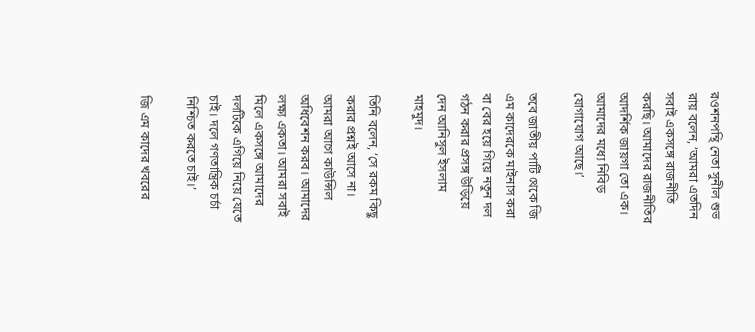রওশনপন্থি নেতা সুনীল শুভ রায় বলেন, ‘আমরা এতদিন সবাই একসঙ্গে রাজনীতি করছি। আমাদের রাজনীতির আদর্শিক জায়গা তো এক। আমাদের মধ্যে নিবিড় যোগাযোগ আছে।’

তবে জাতীয় পার্টি থেকে জি এম কাদেরকে মাইনাস করা বা বের হয়ে গিয়ে নতুন দল গঠন করার প্রসঙ্গ উড়িয়ে দেন আনিসুল ইসলাম মাহমুদ।

তিনি বলেন, ‘সে রকম কিছু করার প্রশ্নই আসে না। আমরা আগে কাউন্সিল অধিবেশন করব। আমাদের লক্ষ্য একতা। আমরা সবাই মিলে একসঙ্গে আমাদের দলটিকে এগিয়ে নিয়ে যেতে চাই। দলে গণতান্ত্রিক চর্চা নিশ্চিত করতে চাই।’

জি এম কাদের খবরের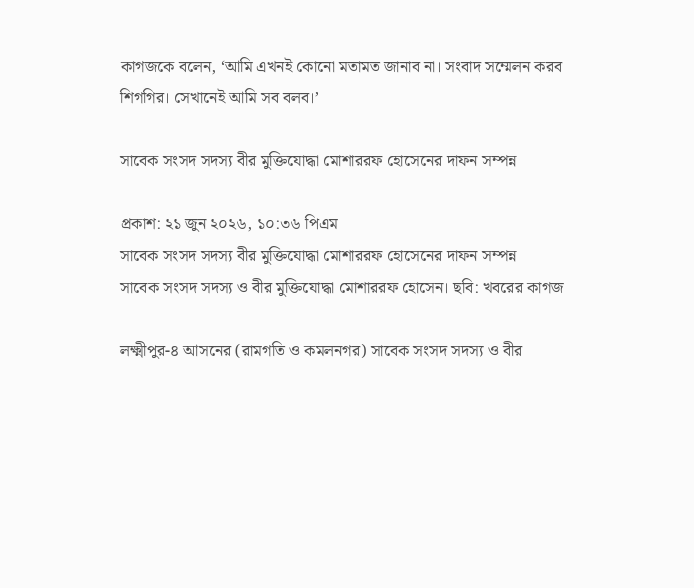কাগজকে বলেন, ‘আমি এখনই কোনো মতামত জানাব না। সংবাদ সম্মেলন করব শিগগির। সেখানেই আমি সব বলব।’

সাবেক সংসদ সদস্য বীর মুক্তিযোদ্ধা মোশাররফ হোসেনের দাফন সম্পন্ন

প্রকাশ: ২১ জুন ২০২৬, ১০:৩৬ পিএম
সাবেক সংসদ সদস্য বীর মুক্তিযোদ্ধা মোশাররফ হোসেনের দাফন সম্পন্ন
সাবেক সংসদ সদস্য ও বীর মুক্তিযোদ্ধা মোশাররফ হোসেন। ছবি: খবরের কাগজ

লক্ষ্মীপুর-৪ আসনের (রামগতি ও কমলনগর) সাবেক সংসদ সদস্য ও বীর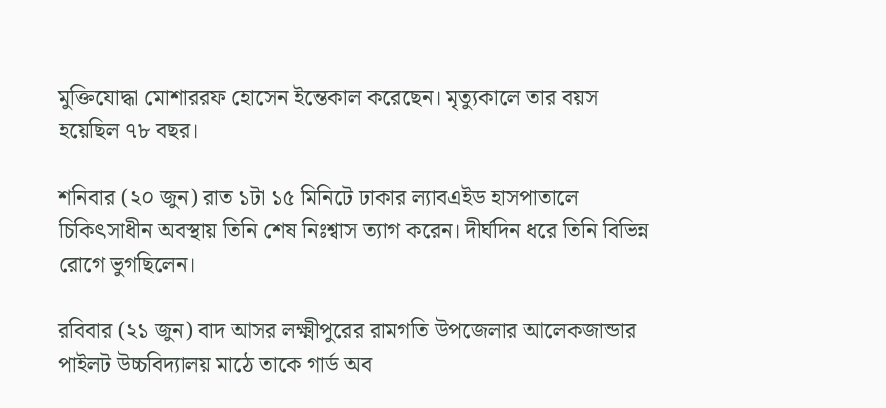মুক্তিযোদ্ধা মোশাররফ হোসেন ইন্তেকাল করেছেন। মৃত্যুকালে তার বয়স হয়েছিল ৭৮ বছর।

শনিবার (২০ জুন) রাত ১টা ১৫ মিনিটে ঢাকার ল্যাবএইড হাসপাতালে চিকিৎসাধীন অবস্থায় তিনি শেষ নিঃশ্বাস ত্যাগ করেন। দীর্ঘদিন ধরে তিনি বিভিন্ন রোগে ভুগছিলেন।

রবিবার (২১ জুন) বাদ আসর লক্ষ্মীপুরের রামগতি উপজেলার আলেকজান্ডার পাইলট উচ্চবিদ্যালয় মাঠে তাকে গার্ড অব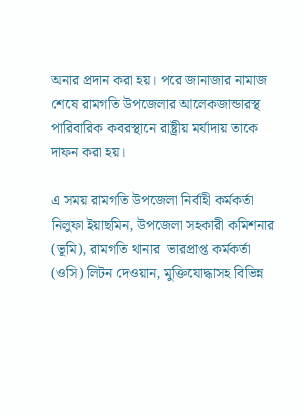অনার প্রদান করা হয়। পরে জানাজার নামাজ শেষে রামগতি উপজেলার আলেকজান্ডারস্থ পারিবারিক কবরস্থানে রাষ্ট্রীয় মর্যাদায় তাকে দাফন করা হয়।

এ সময় রামগতি উপজেলা নির্বাহী কর্মকর্তা নিলুফা ইয়াছমিন, উপজেলা সহকারী কমিশনার (ভূমি), রামগতি থানার  ভারপ্রাপ্ত কর্মকর্তা (ওসি) লিটন দেওয়ান, মুক্তিযোদ্ধাসহ বিভিন্ন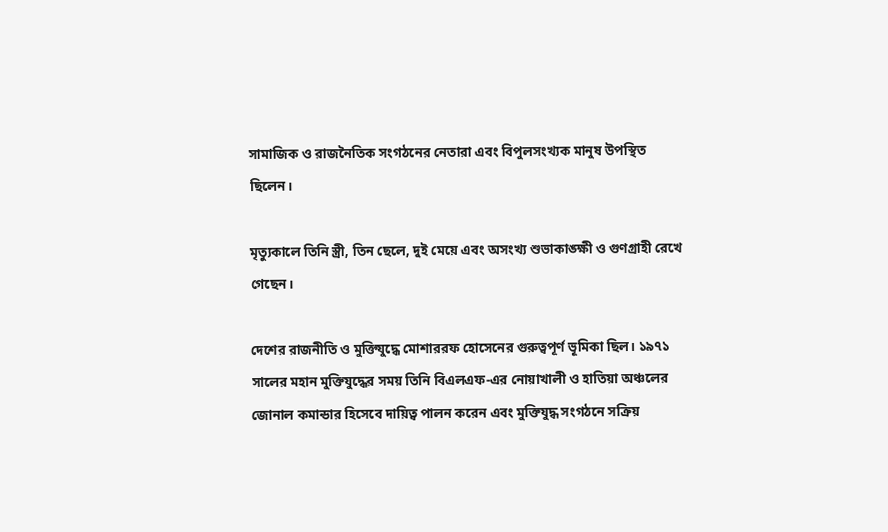সামাজিক ও রাজনৈতিক সংগঠনের নেতারা এবং বিপুলসংখ্যক মানুষ উপস্থিত ছিলেন।

মৃত্যুকালে তিনি স্ত্রী, তিন ছেলে, দুই মেয়ে এবং অসংখ্য শুভাকাঙ্ক্ষী ও গুণগ্রাহী রেখে গেছেন।

দেশের রাজনীতি ও মুক্তিযুদ্ধে মোশাররফ হোসেনের গুরুত্বপূর্ণ ভূমিকা ছিল। ১৯৭১ সালের মহান মুক্তিযুদ্ধের সময় তিনি বিএলএফ-এর নোয়াখালী ও হাতিয়া অঞ্চলের জোনাল কমান্ডার হিসেবে দায়িত্ব পালন করেন এবং মুক্তিযুদ্ধ সংগঠনে সক্রিয়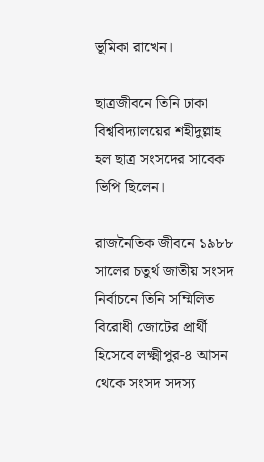ভূমিকা রাখেন।

ছাত্রজীবনে তিনি ঢাকা বিশ্ববিদ্যালয়ের শহীদুল্লাহ হল ছাত্র সংসদের সাবেক ভিপি ছিলেন।

রাজনৈতিক জীবনে ১৯৮৮ সালের চতুর্থ জাতীয় সংসদ নির্বাচনে তিনি সম্মিলিত বিরোধী জোটের প্রার্থী হিসেবে লক্ষ্মীপুর-৪ আসন থেকে সংসদ সদস্য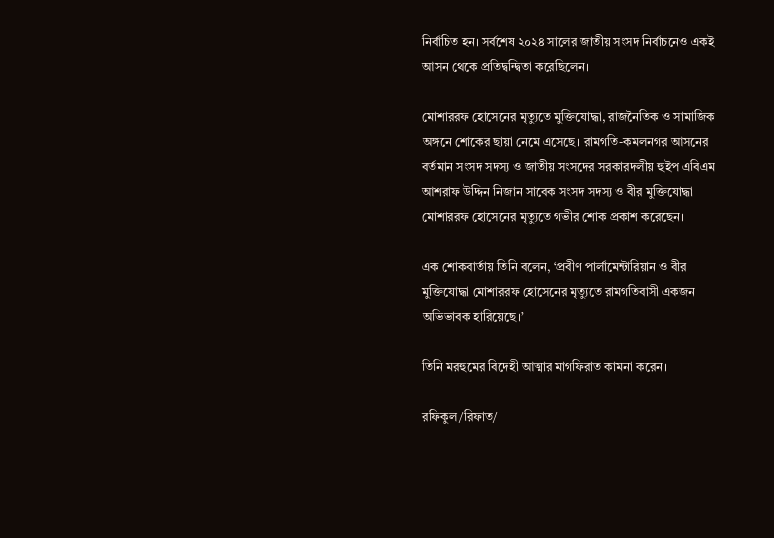নির্বাচিত হন। সর্বশেষ ২০২৪ সালের জাতীয় সংসদ নির্বাচনেও একই আসন থেকে প্রতিদ্বন্দ্বিতা করেছিলেন।

মোশাররফ হোসেনের মৃত্যুতে মুক্তিযোদ্ধা, রাজনৈতিক ও সামাজিক অঙ্গনে শোকের ছায়া নেমে এসেছে। রামগতি-কমলনগর আসনের বর্তমান সংসদ সদস্য ও জাতীয় সংসদের সরকারদলীয় হুইপ এবিএম আশরাফ উদ্দিন নিজান সাবেক সংসদ সদস্য ও বীর মুক্তিযোদ্ধা মোশাররফ হোসেনের মৃত্যুতে গভীর শোক প্রকাশ করেছেন।

এক শোকবার্তায় তিনি বলেন, ‘প্রবীণ পার্লামেন্টারিয়ান ও বীর মুক্তিযোদ্ধা মোশাররফ হোসেনের মৃত্যুতে রামগতিবাসী একজন অভিভাবক হারিয়েছে।’

তিনি মরহুমের বিদেহী আত্মার মাগফিরাত কামনা করেন।

রফিকুল/রিফাত/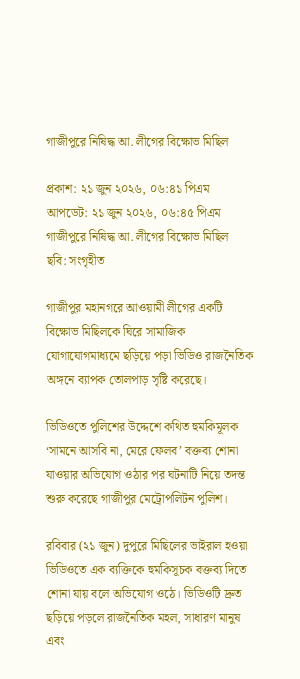গাজীপুরে নিষিদ্ধ আ. লীগের বিক্ষোভ মিছিল

প্রকাশ: ২১ জুন ২০২৬, ০৬:৪১ পিএম
আপডেট: ২১ জুন ২০২৬, ০৬:৪৫ পিএম
গাজীপুরে নিষিদ্ধ আ. লীগের বিক্ষোভ মিছিল
ছবি: সংগৃহীত

গাজীপুর মহানগরে আওয়ামী লীগের একটি বিক্ষোভ মিছিলকে ঘিরে সামাজিক যোগাযোগমাধ্যমে ছড়িয়ে পড়া ভিডিও রাজনৈতিক অঙ্গনে ব্যাপক তোলপাড় সৃষ্টি করেছে।

ভিডিওতে পুলিশের উদ্দেশে কথিত হুমকিমূলক ‘সামনে আসবি না, মেরে ফেলব’ বক্তব্য শোনা যাওয়ার অভিযোগ ওঠার পর ঘটনাটি নিয়ে তদন্ত শুরু করেছে গাজীপুর মেট্রোপলিটন পুলিশ।

রবিবার (২১ জুন) দুপুরে মিছিলের ভাইরাল হওয়া ভিডিওতে এক ব্যক্তিকে হুমকিসূচক বক্তব্য দিতে শোনা যায় বলে অভিযোগ ওঠে। ভিডিওটি দ্রুত ছড়িয়ে পড়লে রাজনৈতিক মহল, সাধারণ মানুষ এবং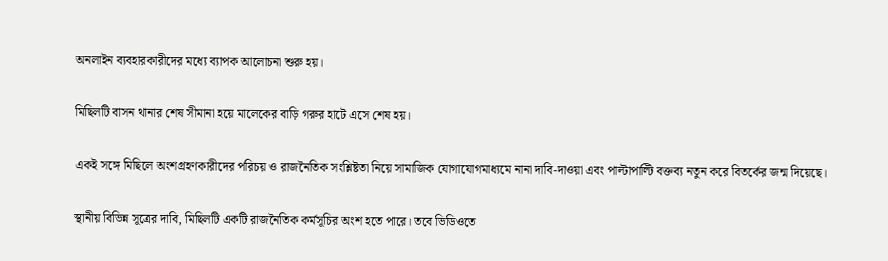অনলাইন ব্যবহারকারীদের মধ্যে ব্যাপক আলোচনা শুরু হয়।

মিছিলটি বাসন থানার শেষ সীমানা হয়ে মালেকের বাড়ি গরুর হাটে এসে শেষ হয়।

একই সঙ্গে মিছিলে অংশগ্রহণকারীদের পরিচয় ও রাজনৈতিক সংশ্লিষ্টতা নিয়ে সামাজিক যোগাযোগমাধ্যমে নানা দাবি-দাওয়া এবং পাল্টাপাল্টি বক্তব্য নতুন করে বিতর্কের জন্ম দিয়েছে।

স্থানীয় বিভিন্ন সূত্রের দাবি, মিছিলটি একটি রাজনৈতিক কর্মসূচির অংশ হতে পারে। তবে ভিডিওতে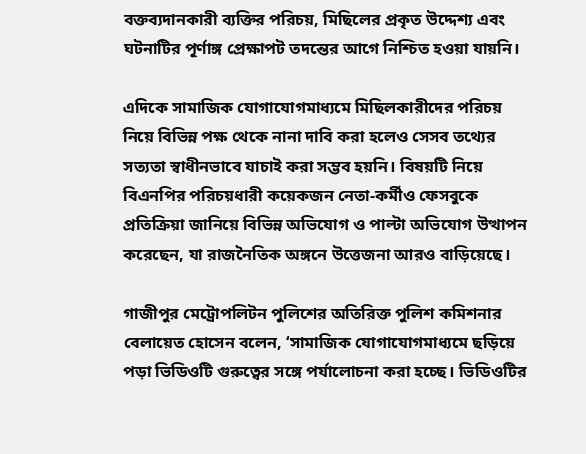বক্তব্যদানকারী ব্যক্তির পরিচয়, মিছিলের প্রকৃত উদ্দেশ্য এবং ঘটনাটির পূর্ণাঙ্গ প্রেক্ষাপট তদন্তের আগে নিশ্চিত হওয়া যায়নি।

এদিকে সামাজিক যোগাযোগমাধ্যমে মিছিলকারীদের পরিচয় নিয়ে বিভিন্ন পক্ষ থেকে নানা দাবি করা হলেও সেসব তথ্যের সত্যতা স্বাধীনভাবে যাচাই করা সম্ভব হয়নি। বিষয়টি নিয়ে বিএনপির পরিচয়ধারী কয়েকজন নেতা-কর্মীও ফেসবুকে প্রতিক্রিয়া জানিয়ে বিভিন্ন অভিযোগ ও পাল্টা অভিযোগ উত্থাপন করেছেন, যা রাজনৈতিক অঙ্গনে উত্তেজনা আরও বাড়িয়েছে।

গাজীপুর মেট্রোপলিটন পুলিশের অতিরিক্ত পুলিশ কমিশনার বেলায়েত হোসেন বলেন, ‘সামাজিক যোগাযোগমাধ্যমে ছড়িয়ে পড়া ভিডিওটি গুরুত্বের সঙ্গে পর্যালোচনা করা হচ্ছে। ভিডিওটির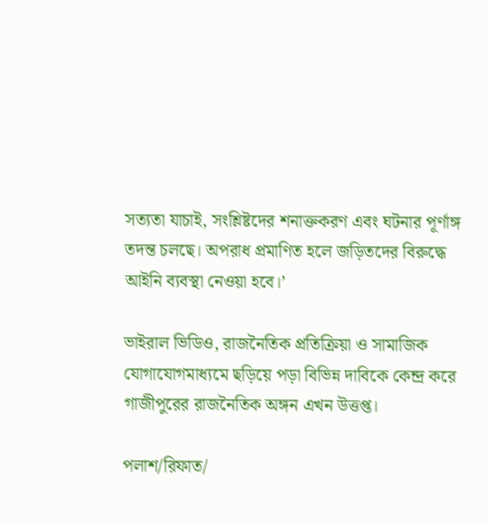সত্যতা যাচাই, সংশ্লিষ্টদের শনাক্তকরণ এবং ঘটনার পূর্ণাঙ্গ তদন্ত চলছে। অপরাধ প্রমাণিত হলে জড়িতদের বিরুদ্ধে আইনি ব্যবস্থা নেওয়া হবে।’

ভাইরাল ভিডিও, রাজনৈতিক প্রতিক্রিয়া ও সামাজিক যোগাযোগমাধ্যমে ছড়িয়ে পড়া বিভিন্ন দাবিকে কেন্দ্র করে গাজীপুরের রাজনৈতিক অঙ্গন এখন উত্তপ্ত।

পলাশ/রিফাত/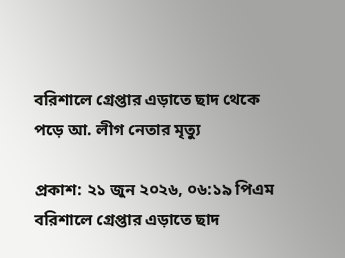বরিশালে গ্রেপ্তার এড়াতে ছাদ থেকে পড়ে আ. লীগ নেতার মৃত্যু

প্রকাশ: ২১ জুন ২০২৬, ০৬:১৯ পিএম
বরিশালে গ্রেপ্তার এড়াতে ছাদ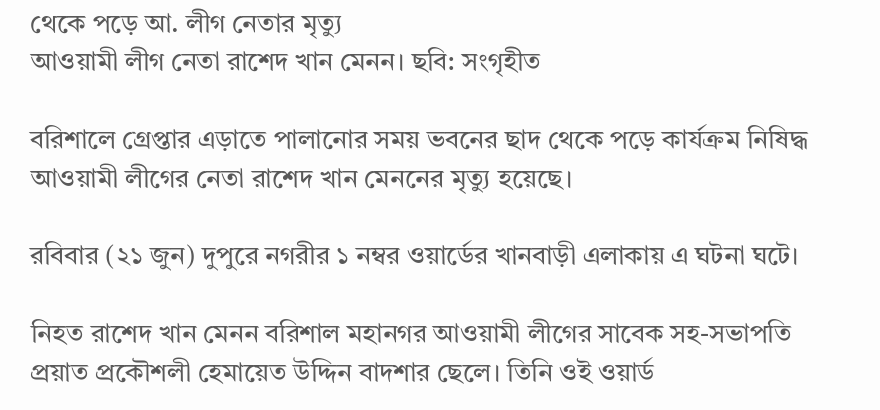থেকে পড়ে আ. লীগ নেতার মৃত্যু
আওয়ামী লীগ নেতা রাশেদ খান মেনন। ছবি: সংগৃহীত

বরিশালে গ্রেপ্তার এড়াতে পালানোর সময় ভবনের ছাদ থেকে পড়ে কার্যক্রম নিষিদ্ধ আওয়ামী লীগের নেতা রাশেদ খান মেননের মৃত্যু হয়েছে।

রবিবার (২১ জুন) দুপুরে নগরীর ১ নম্বর ওয়ার্ডের খানবাড়ী এলাকায় এ ঘটনা ঘটে।

নিহত রাশেদ খান মেনন বরিশাল মহানগর আওয়ামী লীগের সাবেক সহ-সভাপতি প্রয়াত প্রকৌশলী হেমায়েত উদ্দিন বাদশার ছেলে। তিনি ওই ওয়ার্ড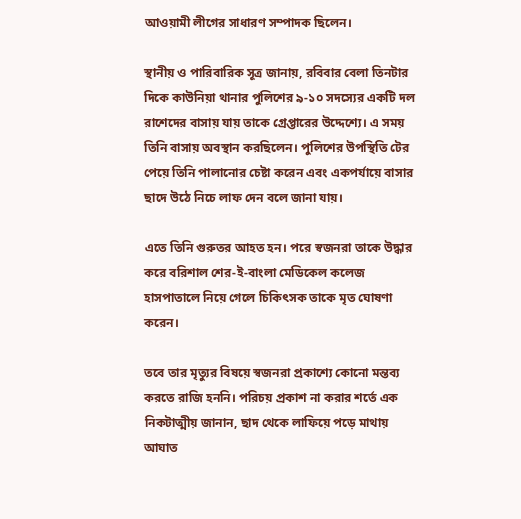আওয়ামী লীগের সাধারণ সম্পাদক ছিলেন।

স্থানীয় ও পারিবারিক সূত্র জানায়, রবিবার বেলা তিনটার দিকে কাউনিয়া থানার পুলিশের ৯-১০ সদস্যের একটি দল রাশেদের বাসায় যায় তাকে গ্রেপ্তারের উদ্দেশ্যে। এ সময় তিনি বাসায় অবস্থান করছিলেন। পুলিশের উপস্থিতি টের পেয়ে তিনি পালানোর চেষ্টা করেন এবং একপর্যায়ে বাসার ছাদে উঠে নিচে লাফ দেন বলে জানা যায়।

এতে তিনি গুরুতর আহত হন। পরে স্বজনরা তাকে উদ্ধার করে বরিশাল শের-ই-বাংলা মেডিকেল কলেজ হাসপাতালে নিয়ে গেলে চিকিৎসক তাকে মৃত ঘোষণা করেন।

তবে তার মৃত্যুর বিষয়ে স্বজনরা প্রকাশ্যে কোনো মন্তব্য করতে রাজি হননি। পরিচয় প্রকাশ না করার শর্তে এক নিকটাত্মীয় জানান, ছাদ থেকে লাফিয়ে পড়ে মাথায় আঘাত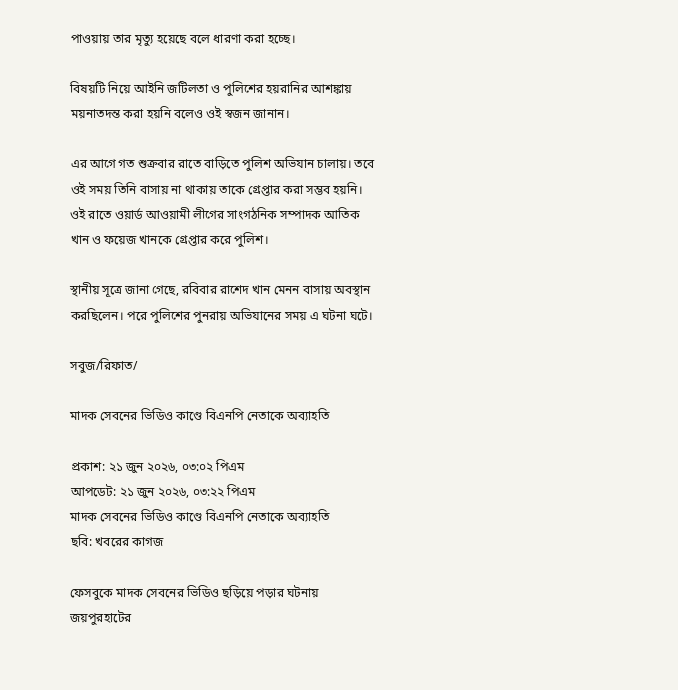পাওয়ায় তার মৃত্যু হয়েছে বলে ধারণা করা হচ্ছে।

বিষয়টি নিয়ে আইনি জটিলতা ও পুলিশের হয়রানির আশঙ্কায় ময়নাতদন্ত করা হয়নি বলেও ওই স্বজন জানান।

এর আগে গত শুক্রবার রাতে বাড়িতে পুলিশ অভিযান চালায়। তবে ওই সময় তিনি বাসায় না থাকায় তাকে গ্রেপ্তার করা সম্ভব হয়নি। ওই রাতে ওয়ার্ড আওয়ামী লীগের সাংগঠনিক সম্পাদক আতিক খান ও ফয়েজ খানকে গ্রেপ্তার করে পুলিশ।

স্থানীয় সূত্রে জানা গেছে, রবিবার রাশেদ খান মেনন বাসায় অবস্থান করছিলেন। পরে পুলিশের পুনরায় অভিযানের সময় এ ঘটনা ঘটে।

সবুজ/রিফাত/

মাদক সেবনের ভিডিও কাণ্ডে বিএনপি নেতাকে অব্যাহতি

প্রকাশ: ২১ জুন ২০২৬, ০৩:০২ পিএম
আপডেট: ২১ জুন ২০২৬, ০৩:২২ পিএম
মাদক সেবনের ভিডিও কাণ্ডে বিএনপি নেতাকে অব্যাহতি
ছবি: খবরের কাগজ

ফেসবুকে মাদক সেবনের ভিডিও ছড়িয়ে পড়ার ঘটনায় জয়পুরহাটের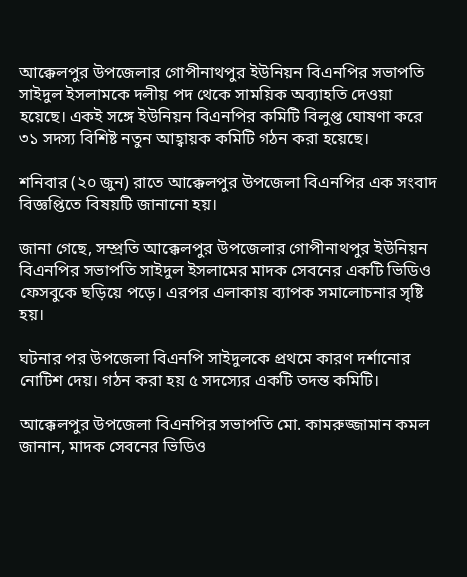আক্কেলপুর উপজেলার গোপীনাথপুর ইউনিয়ন বিএনপির সভাপতি সাইদুল ইসলামকে দলীয় পদ থেকে সাময়িক অব্যাহতি দেওয়া হয়েছে। একই সঙ্গে ইউনিয়ন বিএনপির কমিটি বিলুপ্ত ঘোষণা করে ৩১ সদস্য বিশিষ্ট নতুন আহ্বায়ক কমিটি গঠন করা হয়েছে।

শনিবার (২০ জুন) রাতে আক্কেলপুর উপজেলা বিএনপির এক সংবাদ বিজ্ঞপ্তিতে বিষয়টি জানানো হয়।

জানা গেছে, সম্প্রতি আক্কেলপুর উপজেলার গোপীনাথপুর ইউনিয়ন বিএনপির সভাপতি সাইদুল ইসলামের মাদক সেবনের একটি ভিডিও ফেসবুকে ছড়িয়ে পড়ে। এরপর এলাকায় ব্যাপক সমালোচনার সৃষ্টি হয়।

ঘটনার পর উপজেলা বিএনপি সাইদুলকে প্রথমে কারণ দর্শানোর নোটিশ দেয়। গঠন করা হয় ৫ সদস্যের একটি তদন্ত কমিটি।

আক্কেলপুর উপজেলা বিএনপির সভাপতি মো. কামরুজ্জামান কমল জানান, মাদক সেবনের ভিডিও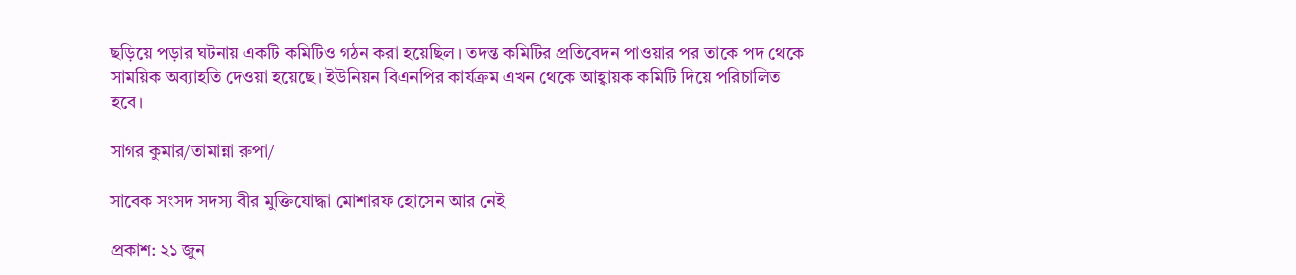ছড়িয়ে পড়ার ঘটনায় একটি কমিটিও গঠন করা হয়েছিল। তদন্ত কমিটির প্রতিবেদন পাওয়ার পর তাকে পদ থেকে সাময়িক অব্যাহতি দেওয়া হয়েছে। ইউনিয়ন বিএনপির কার্যক্রম এখন থেকে আহ্বায়ক কমিটি দিয়ে পরিচালিত হবে।

সাগর কুমার/তামান্না রুপা/

সাবেক সংসদ সদস্য বীর মুক্তিযোদ্ধা মোশারফ হোসেন আর নেই

প্রকাশ: ২১ জুন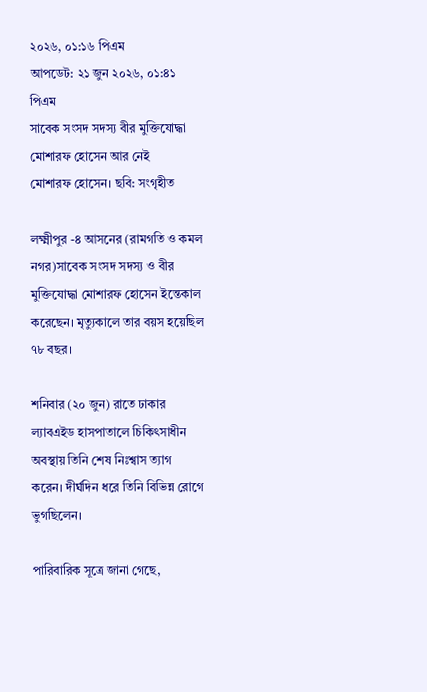২০২৬, ০১:১৬ পিএম
আপডেট: ২১ জুন ২০২৬, ০১:৪১ পিএম
সাবেক সংসদ সদস্য বীর মুক্তিযোদ্ধা মোশারফ হোসেন আর নেই
মোশারফ হোসেন। ছবি: সংগৃহীত

লক্ষ্মীপুর -৪ আসনের (রামগতি ও কমল নগর)সাবেক সংসদ সদস্য ও বীর মুক্তিযোদ্ধা মোশারফ হোসেন ইন্তেকাল করেছেন। মৃত্যুকালে তার বয়স হয়েছিল ৭৮ বছর।

শনিবার (২০ জুন) রাতে ঢাকার ল্যাবএইড হাসপাতালে চিকিৎসাধীন অবস্থায় তিনি শেষ নিঃশ্বাস ত্যাগ করেন। দীর্ঘদিন ধরে তিনি বিভিন্ন রোগে ভুগছিলেন।

পারিবারিক সূত্রে জানা গেছে,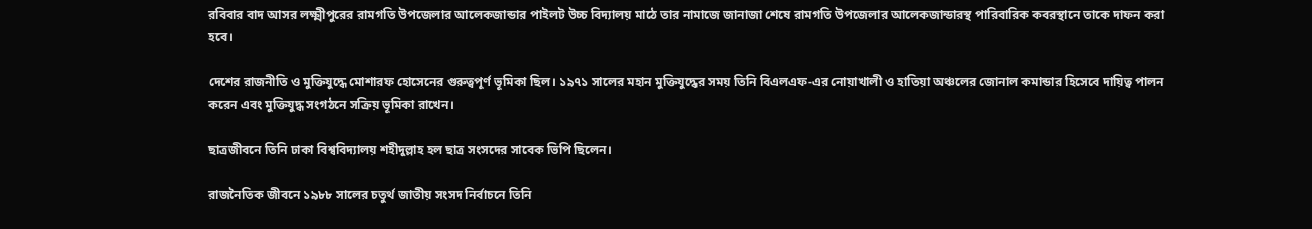রবিবার বাদ আসর লক্ষ্মীপুরের রামগতি উপজেলার আলেকজান্ডার পাইলট উচ্চ বিদ্যালয় মাঠে তার নামাজে জানাজা শেষে রামগতি উপজেলার আলেকজান্ডারস্থ পারিবারিক কবরস্থানে তাকে দাফন করা হবে।

দেশের রাজনীতি ও মুক্তিযুদ্ধে মোশারফ হোসেনের গুরুত্বপূর্ণ ভূমিকা ছিল। ১৯৭১ সালের মহান মুক্তিযুদ্ধের সময় তিনি বিএলএফ-এর নোয়াখালী ও হাতিয়া অঞ্চলের জোনাল কমান্ডার হিসেবে দায়িত্ব পালন করেন এবং মুক্তিযুদ্ধ সংগঠনে সক্রিয় ভূমিকা রাখেন।

ছাত্রজীবনে তিনি ঢাকা বিশ্ববিদ্যালয় শহীদুল্লাহ হল ছাত্র সংসদের সাবেক ভিপি ছিলেন।

রাজনৈতিক জীবনে ১৯৮৮ সালের চতুর্থ জাতীয় সংসদ নির্বাচনে তিনি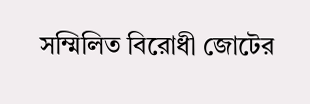সম্মিলিত বিরোধী জোটের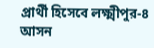প্রার্থী হিসেবে লক্ষ্মীপুর-৪ আসন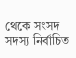থেকে সংসদ সদস্য নির্বাচিত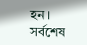হন। সর্বশেষ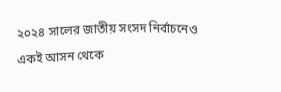২০২৪ সালের জাতীয় সংসদ নির্বাচনেও একই আসন থেকে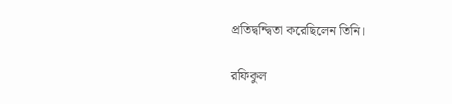প্রতিদ্বন্দ্বিতা করেছিলেন তিনি।

রফিকুল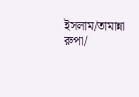ইসলাম/তামান্না রুপা/